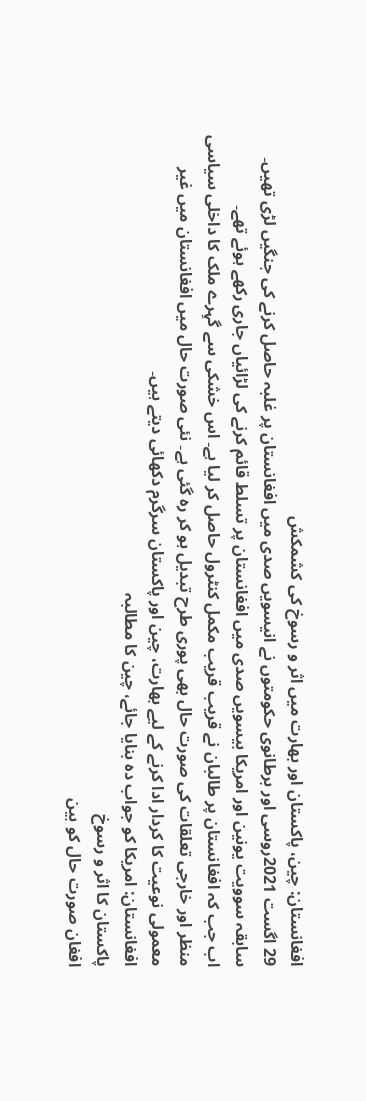افغانستان: چین، پاکستان اور بھارت میں اثر و رسوخ کی کشمکش
29 اگست 2021روسی اور برطانوی حکومتوں نے انیسویں صدی میں افغانستان پر غلبہ حاصل کرنے کی جنگیں لڑی تھیں۔ سابقہ سوویت یونین اور امریکا بیسویں صدی میں افغانستان پر تسلط قائم کرنے کی لڑائیاں جاری رکھے ہوئے تھے۔
اب جب کہ افغانستان پر طالبان نے قریب قریب مکمل کنٹرول حاصل کر لیا ہے۔ اس خشکی سے گہِرے ملک کا داخلی سیاسی منظر اور خارجی تعلقات کی صورت حال بھی پوری طرح تبدیل ہو کر رہ گئی ہے۔ نئی صورت حال میں افغانستان میں غیر معمولی نوعیت کا کردار ادا کرنے کے لیے بھارت، چین اور پاکستان سرگرم دکھائی دیتے ہیں۔
افغانستان: امریکا کو جواب دہ بنایا جائے، چین کا مطالبہ
پاکستان کا اثر و رسوخ
افغان صورت حال کو بین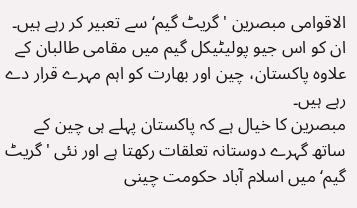الاقوامی مبصرین 'گریٹ گیم‘ سے تعبیر کر رہے ہیں۔ ان کو اس جیو پولیٹیکل گیم میں مقامی طالبان کے علاوہ پاکستان، چین اور بھارت کو اہم مہرے قرار دے رہے ہیں۔
مبصرین کا خیال ہے کہ پاکستان پہلے ہی چین کے ساتھ گہرے دوستانہ تعلقات رکھتا ہے اور نئی 'گریٹ گیم‘ میں اسلام آباد حکومت چینی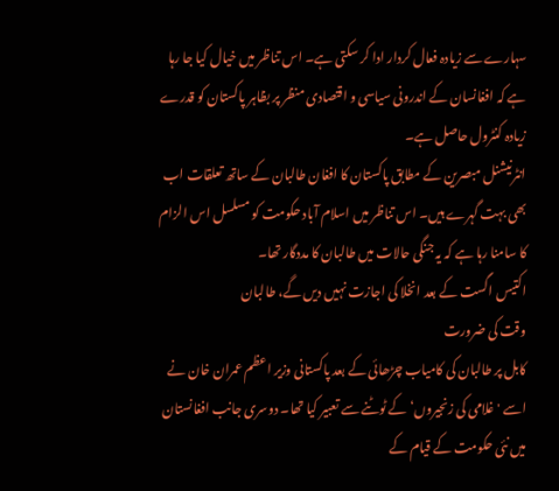سہارے سے زیادہ فعال کردار ادا کر سکتی ہے۔ اس تناظر میں خیال کیا جا رہا ہے کہ افغانسان کے اندرونی سیاسی و اقتصادی منظر پر بظاہر پاکستان کو قدرے زیادہ کنٹرول حاصل ہے۔
انٹرنیشنل مبصرین کے مطابق پاکستان کا افغان طالبان کے ساتھ تعلقات اب بھی بہت گہرے ہیں۔ اس تناظر میں اسلام آباد حکومت کو مسلسل اس الزام کا سامنا رہا ہے کہ یہ جنگی حالات میں طالبان کا مددگار تھا۔
اکتیس اگست کے بعد انخلا کی اجازت نہیں دیں گے، طالبان
وقت کی ضرورت
کابل پر طالبان کی کامیاب چڑھائی کے بعد پاکستانی وزیر اعظم عمران خان نے اسے 'غلامی کی زنجیروں‘ کے ٹوٹنے سے تعبیر کیا تھا۔ دوسری جانب افغانستان میں نئی حکومت کے قیام کے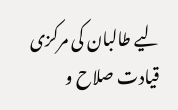لیے طالبان کی مرکزی قیادت صلاح و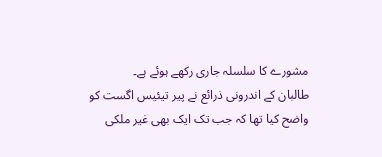مشورے کا سلسلہ جاری رکھے ہوئے ہے۔
طالبان کے اندرونی ذرائع نے پیر تیئیس اگست کو واضح کیا تھا کہ جب تک ایک بھی غیر ملکی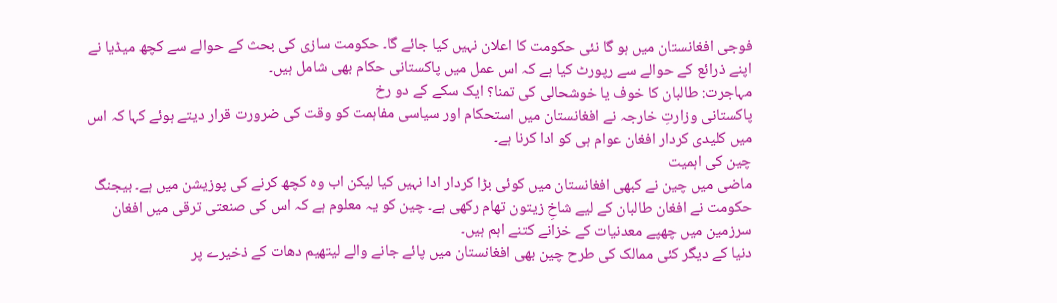فوجی افغانستان میں ہو گا نئی حکومت کا اعلان نہیں کیا جائے گا۔ حکومت سازی کی بحث کے حوالے سے کچھ میڈیا نے اپنے ذرائع کے حوالے سے رپورٹ کیا ہے کہ اس عمل میں پاکستانی حکام بھی شامل ہیں۔
مہاجرت: طالبان کا خوف یا خوشحالی کی تمنا؟ ایک سکے کے دو رخ
پاکستانی وزارتِ خارجہ نے افغانستان میں استحکام اور سیاسی مفاہمت کو وقت کی ضرورت قرار دیتے ہوئے کہا کہ اس میں کلیدی کردار افغان عوام ہی کو ادا کرنا ہے۔
چین کی اہمیت
ماضی میں چین نے کبھی افغانستان میں کوئی بڑا کردار ادا نہیں کیا لیکن اب وہ کچھ کرنے کی پوزیشن میں ہے۔ بیجنگ حکومت نے افغان طالبان کے لیے شاخِ زیتون تھام رکھی ہے۔ چین کو یہ معلوم ہے کہ اس کی صنعتی ترقی میں افغان سرزمین میں چھپے معدنیات کے خزانے کتنے اہم ہیں۔
دنیا کے دیگر کئی ممالک کی طرح چین بھی افغانستان میں پائے جانے والے لیتھیم دھات کے ذخیرے پر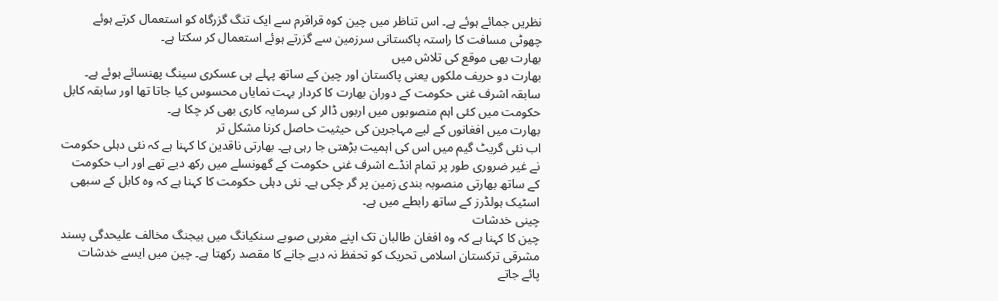نظریں جمائے ہوئے ہے۔ اس تناظر میں چین کوہ قراقرم سے ایک تنگ گزرگاہ کو استعمال کرتے ہوئے چھوٹی مسافت کا راستہ پاکستانی سرزمین سے گزرتے ہوئے استعمال کر سکتا ہے۔
بھارت بھی موقع کی تلاش میں
بھارت دو حریف ملکوں یعنی پاکستان اور چین کے ساتھ پہلے ہی عسکری سینگ پھنسائے ہوئے ہے۔ سابقہ اشرف غنی حکومت کے دوران بھارت کا کردار بہت نمایاں محسوس کیا جاتا تھا اور سابقہ کابل حکومت میں کئی اہم منصوبوں میں اربوں ڈالر کی سرمایہ کاری بھی کر چکا ہے۔
بھارت میں افغانوں کے لیے مہاجرین کی حیثیت حاصل کرنا مشکل تر
اب نئی گریٹ گیم میں اس کی اہمیت بڑھتی جا رہی ہے۔ بھارتی ناقدین کا کہنا ہے کہ نئی دہلی حکومت نے غیر ضروری طور پر تمام انڈے اشرف غنی حکومت کے گھونسلے میں رکھ دیے تھے اور اب حکومت کے ساتھ بھارتی منصوبہ بندی زمین پر گر چکی ہے۔ نئی دہلی حکومت کا کہنا ہے کہ وہ کابل کے سبھی اسٹیک ہولڈرز کے ساتھ رابطے میں ہے۔
چینی خدشات
چین کا کہنا ہے کہ وہ افغان طالبان تک اپنے مغربی صوبے سنکیانگ میں بیجنگ مخالف علیحدگی پسند مشرقی ترکستان اسلامی تحریک کو تحفظ نہ دیے جانے کا مقصد رکھتا ہے۔ چین میں ایسے خدشات پائے جاتے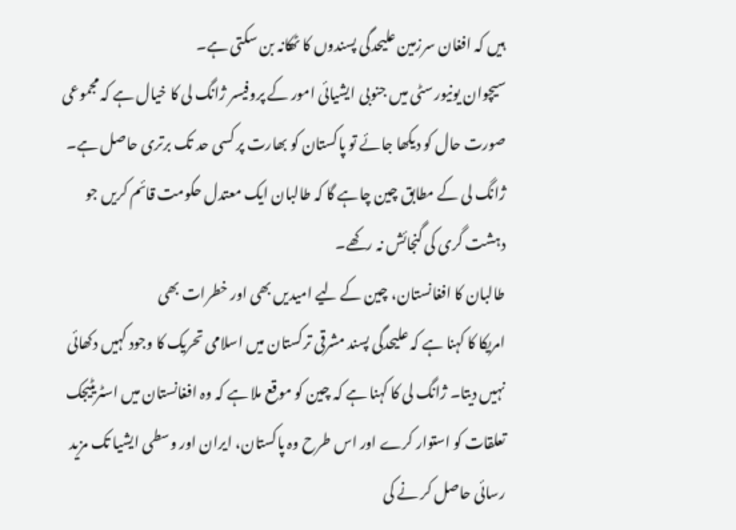ہیں کہ افغان سرزمین علیحدگی پسندوں کا ٹھکانہ بن سکتی ہے۔
سیچوان یونیورسٹی میں جنوبی ایشیائی امور کے پروفیسر ژانگ لی کا خیال ہے کہ مجموعی صورت حال کو دیکھا جائے تو پاکستان کو بھارت پر کسی حد تک برتری حاصل ہے۔ ژانگ لی کے مطابق چین چاہے گا کہ طالبان ایک معتدل حکومت قائم کریں جو دہشت گری کی گنجائش نہ رکھے۔
طالبان کا افغانستان، چین کے لیے امیدیں بھی اور خطرات بھی
امریکا کا کہنا ہے کہ علیحدگی پسند مشرقی ترکستان میں اسلامی تحریک کا وجود کہیں دکھائی نہیں دیتا۔ ژانگ لی کا کہنا ہے کہ چین کو موقع ملا ہے کہ وہ افغانستان میں اسٹریٹیجک تعلقات کو استوار کرے اور اس طرح وہ پاکستان، ایران اور وسطی ایشیا تک مزید رسائی حاصل کر نے کی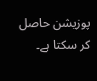پوزیشن حاصل کر سکتا ہے۔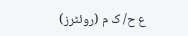ع ح/ ک م (روئٹرز)